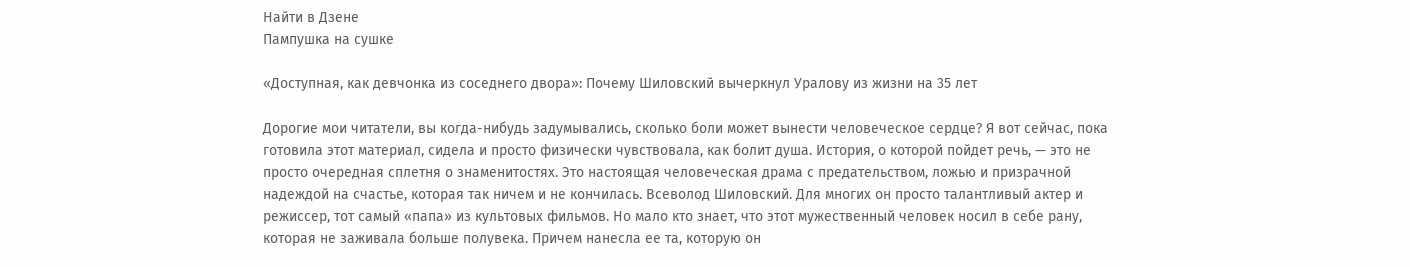Найти в Дзене
Пампушка на сушке

«Доступная, как девчонка из соседнего двора»: Почему Шиловский вычеркнул Уралову из жизни на 35 лет

Дорогие мои читатели, вы когда-нибудь задумывались, сколько боли может вынести человеческое сердце? Я вот сейчас, пока готовила этот материал, сидела и просто физически чувствовала, как болит душа. История, о которой пойдет речь, — это не просто очередная сплетня о знаменитостях. Это настоящая человеческая драма с предательством, ложью и призрачной надеждой на счастье, которая так ничем и не кончилась. Всеволод Шиловский. Для многих он просто талантливый актер и режиссер, тот самый «папа» из культовых фильмов. Но мало кто знает, что этот мужественный человек носил в себе рану, которая не заживала больше полувека. Причем нанесла ее та, которую он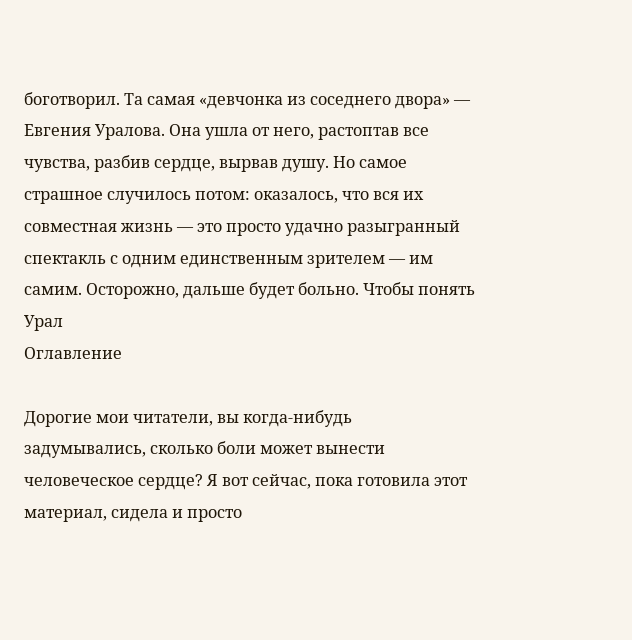боготворил. Та самая «девчонка из соседнего двора» — Евгения Уралова. Она ушла от него, растоптав все чувства, разбив сердце, вырвав душу. Но самое страшное случилось потом: оказалось, что вся их совместная жизнь — это просто удачно разыгранный спектакль с одним единственным зрителем — им самим. Осторожно, дальше будет больно. Чтобы понять Урал
Оглавление

Дорогие мои читатели, вы когда-нибудь задумывались, сколько боли может вынести человеческое сердце? Я вот сейчас, пока готовила этот материал, сидела и просто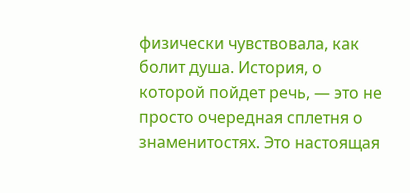физически чувствовала, как болит душа. История, о которой пойдет речь, — это не просто очередная сплетня о знаменитостях. Это настоящая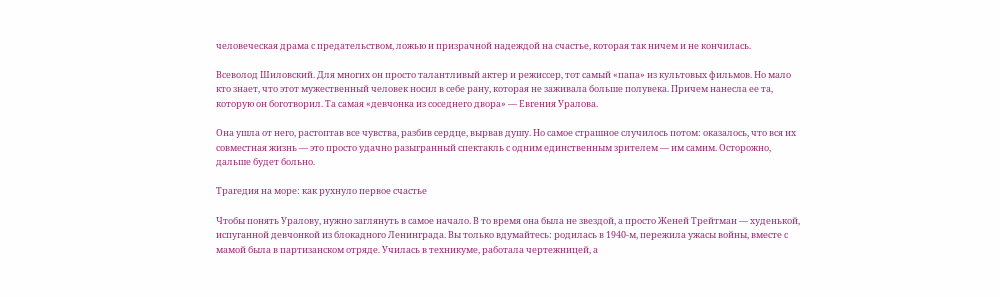человеческая драма с предательством, ложью и призрачной надеждой на счастье, которая так ничем и не кончилась.

Всеволод Шиловский. Для многих он просто талантливый актер и режиссер, тот самый «папа» из культовых фильмов. Но мало кто знает, что этот мужественный человек носил в себе рану, которая не заживала больше полувека. Причем нанесла ее та, которую он боготворил. Та самая «девчонка из соседнего двора» — Евгения Уралова.

Она ушла от него, растоптав все чувства, разбив сердце, вырвав душу. Но самое страшное случилось потом: оказалось, что вся их совместная жизнь — это просто удачно разыгранный спектакль с одним единственным зрителем — им самим. Осторожно, дальше будет больно.

Трагедия на море: как рухнуло первое счастье

Чтобы понять Уралову, нужно заглянуть в самое начало. В то время она была не звездой, а просто Женей Трейтман — худенькой, испуганной девчонкой из блокадного Ленинграда. Вы только вдумайтесь: родилась в 1940-м, пережила ужасы войны, вместе с мамой была в партизанском отряде. Училась в техникуме, работала чертежницей, а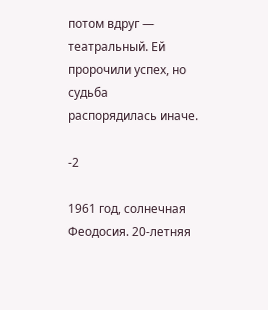потом вдруг — театральный. Ей пророчили успех, но судьба распорядилась иначе.

-2

1961 год, солнечная Феодосия. 20-летняя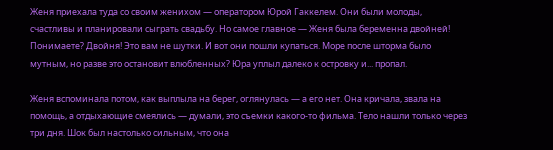Женя приехала туда со своим женихом — оператором Юрой Гаккелем. Они были молоды, счастливы и планировали сыграть свадьбу. Но самое главное — Женя была беременна двойней! Понимаете? Двойня! Это вам не шутки. И вот они пошли купаться. Море после шторма было мутным, но разве это остановит влюбленных? Юра уплыл далеко к островку и... пропал.

Женя вспоминала потом, как выплыла на берег, оглянулась — а его нет. Она кричала, звала на помощь, а отдыхающие смеялись — думали, это съемки какого-то фильма. Тело нашли только через три дня. Шок был настолько сильным, что она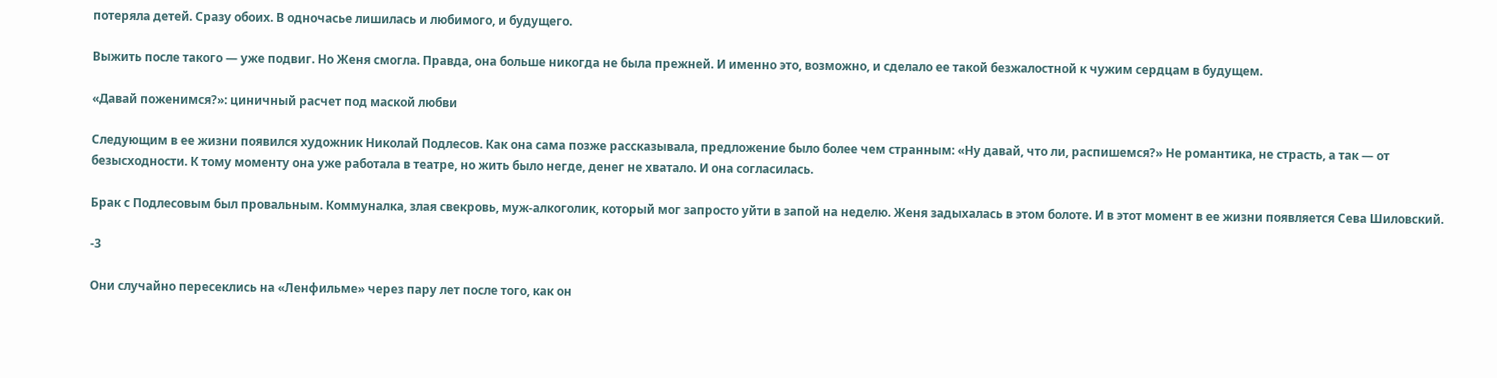потеряла детей. Сразу обоих. В одночасье лишилась и любимого, и будущего.

Выжить после такого — уже подвиг. Но Женя смогла. Правда, она больше никогда не была прежней. И именно это, возможно, и сделало ее такой безжалостной к чужим сердцам в будущем.

«Давай поженимся?»: циничный расчет под маской любви

Следующим в ее жизни появился художник Николай Подлесов. Как она сама позже рассказывала, предложение было более чем странным: «Ну давай, что ли, распишемся?» Не романтика, не страсть, а так — от безысходности. К тому моменту она уже работала в театре, но жить было негде, денег не хватало. И она согласилась.

Брак с Подлесовым был провальным. Коммуналка, злая свекровь, муж-алкоголик, который мог запросто уйти в запой на неделю. Женя задыхалась в этом болоте. И в этот момент в ее жизни появляется Сева Шиловский.

-3

Они случайно пересеклись на «Ленфильме» через пару лет после того, как он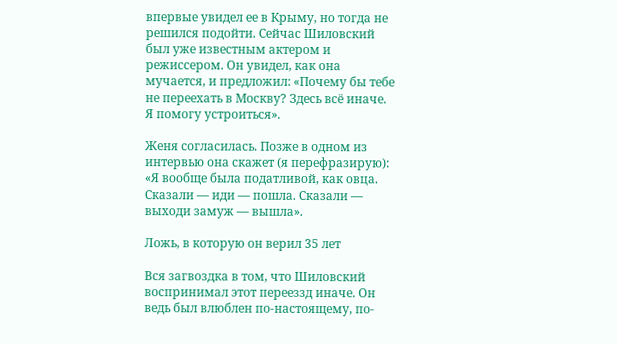впервые увидел ее в Крыму, но тогда не решился подойти. Сейчас Шиловский был уже известным актером и режиссером. Он увидел, как она мучается, и предложил: «Почему бы тебе не переехать в Москву? Здесь всё иначе. Я помогу устроиться».

Женя согласилась. Позже в одном из интервью она скажет (я перефразирую): «Я вообще была податливой, как овца. Сказали — иди — пошла. Сказали — выходи замуж — вышла».

Ложь, в которую он верил 35 лет

Вся загвоздка в том, что Шиловский воспринимал этот перееззд иначе. Он ведь был влюблен по-настоящему, по-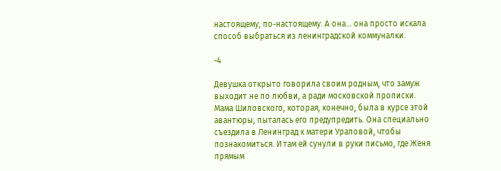настоящему, по-настоящему. А она... она просто искала способ выбраться из ленинградской коммуналки.

-4

Девушка открыто говорила своим родным, что замуж выходит не по любви, а ради московской прописки. Мама Шиловского, которая, конечно, была в курсе этой авантюры, пыталась его предупредить. Она специально съездила в Ленинград к матери Ураловой, чтобы познакомиться. И там ей сунули в руки письмо, где Женя прямым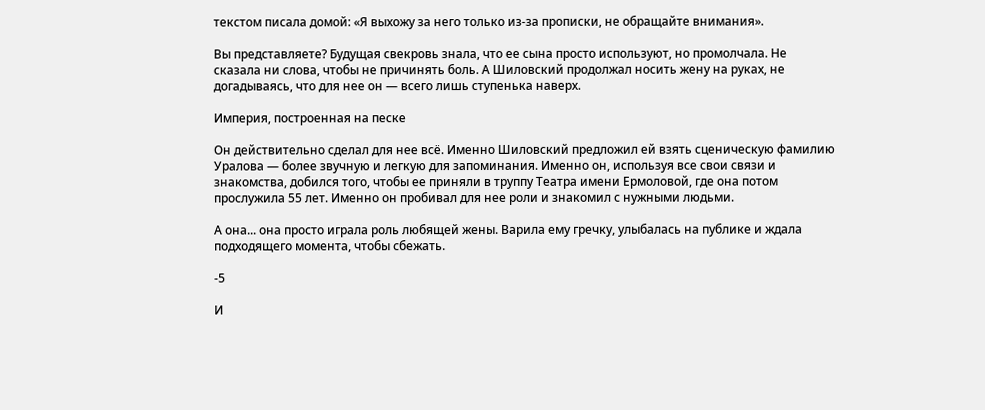текстом писала домой: «Я выхожу за него только из-за прописки, не обращайте внимания».

Вы представляете? Будущая свекровь знала, что ее сына просто используют, но промолчала. Не сказала ни слова, чтобы не причинять боль. А Шиловский продолжал носить жену на руках, не догадываясь, что для нее он — всего лишь ступенька наверх.

Империя, построенная на песке

Он действительно сделал для нее всё. Именно Шиловский предложил ей взять сценическую фамилию Уралова — более звучную и легкую для запоминания. Именно он, используя все свои связи и знакомства, добился того, чтобы ее приняли в труппу Театра имени Ермоловой, где она потом прослужила 55 лет. Именно он пробивал для нее роли и знакомил с нужными людьми.

А она... она просто играла роль любящей жены. Варила ему гречку, улыбалась на публике и ждала подходящего момента, чтобы сбежать.

-5

И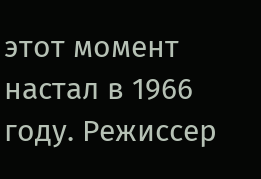этот момент настал в 1966 году. Режиссер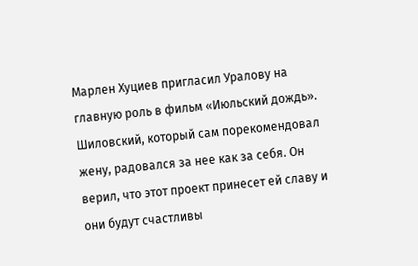Марлен Хуциев пригласил Уралову на главную роль в фильм «Июльский дождь». Шиловский, который сам порекомендовал жену, радовался за нее как за себя. Он верил, что этот проект принесет ей славу и они будут счастливы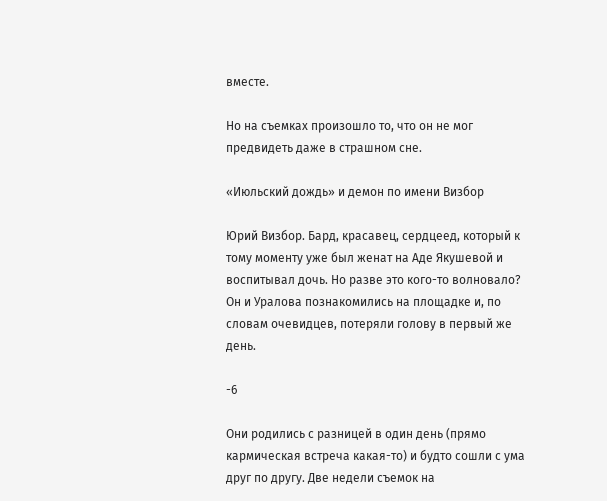вместе.

Но на съемках произошло то, что он не мог предвидеть даже в страшном сне.

«Июльский дождь» и демон по имени Визбор

Юрий Визбор. Бард, красавец, сердцеед, который к тому моменту уже был женат на Аде Якушевой и воспитывал дочь. Но разве это кого-то волновало? Он и Уралова познакомились на площадке и, по словам очевидцев, потеряли голову в первый же день.

-6

Они родились с разницей в один день (прямо кармическая встреча какая-то) и будто сошли с ума друг по другу. Две недели съемок на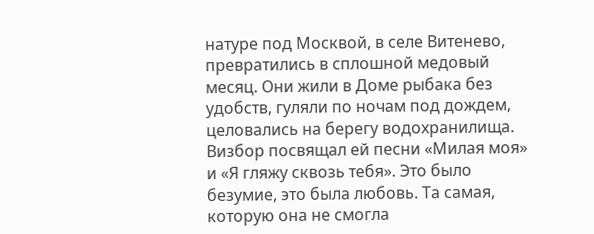натуре под Москвой, в селе Витенево, превратились в сплошной медовый месяц. Они жили в Доме рыбака без удобств, гуляли по ночам под дождем, целовались на берегу водохранилища. Визбор посвящал ей песни «Милая моя» и «Я гляжу сквозь тебя». Это было безумие, это была любовь. Та самая, которую она не смогла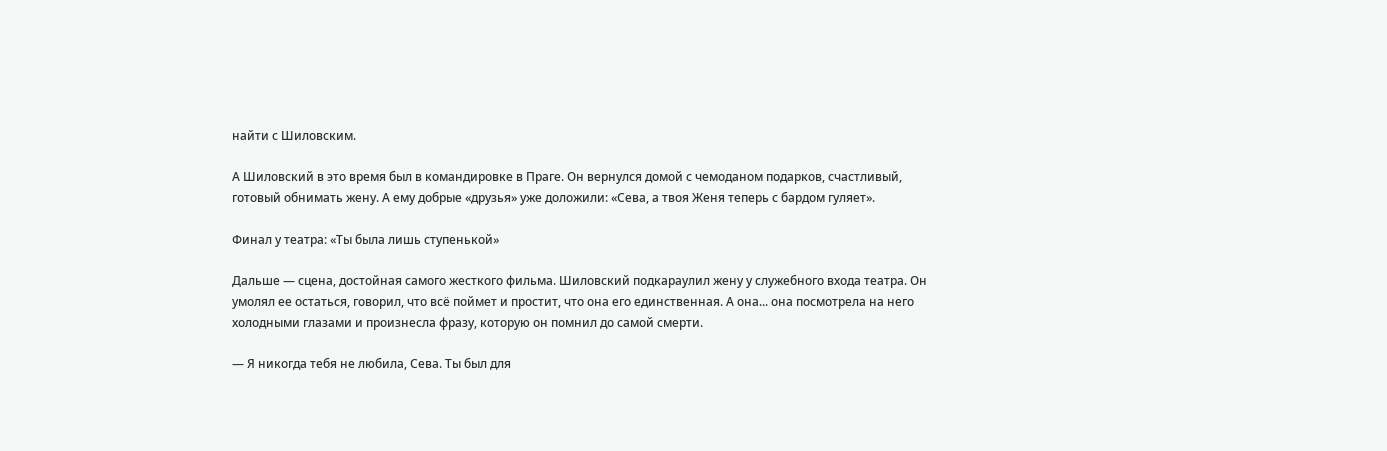найти с Шиловским.

А Шиловский в это время был в командировке в Праге. Он вернулся домой с чемоданом подарков, счастливый, готовый обнимать жену. А ему добрые «друзья» уже доложили: «Сева, а твоя Женя теперь с бардом гуляет».

Финал у театра: «Ты была лишь ступенькой»

Дальше — сцена, достойная самого жесткого фильма. Шиловский подкараулил жену у служебного входа театра. Он умолял ее остаться, говорил, что всё поймет и простит, что она его единственная. А она... она посмотрела на него холодными глазами и произнесла фразу, которую он помнил до самой смерти.

— Я никогда тебя не любила, Сева. Ты был для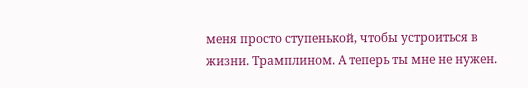меня просто ступенькой, чтобы устроиться в жизни. Трамплином. А теперь ты мне не нужен.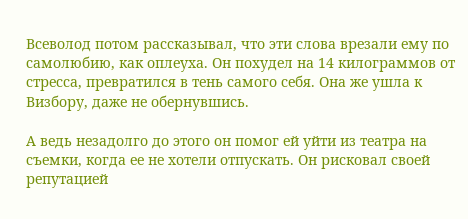Всеволод потом рассказывал, что эти слова врезали ему по самолюбию, как оплеуха. Он похудел на 14 килограммов от стресса, превратился в тень самого себя. Она же ушла к Визбору, даже не обернувшись.

А ведь незадолго до этого он помог ей уйти из театра на съемки, когда ее не хотели отпускать. Он рисковал своей репутацией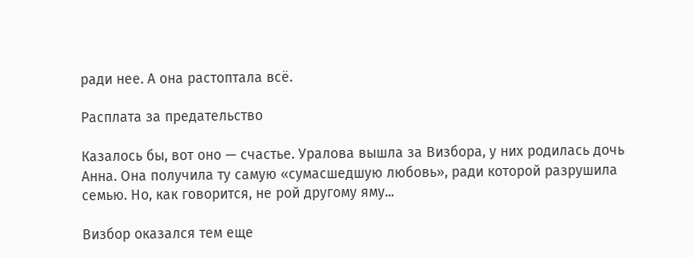ради нее. А она растоптала всё.

Расплата за предательство

Казалось бы, вот оно — счастье. Уралова вышла за Визбора, у них родилась дочь Анна. Она получила ту самую «сумасшедшую любовь», ради которой разрушила семью. Но, как говорится, не рой другому яму...

Визбор оказался тем еще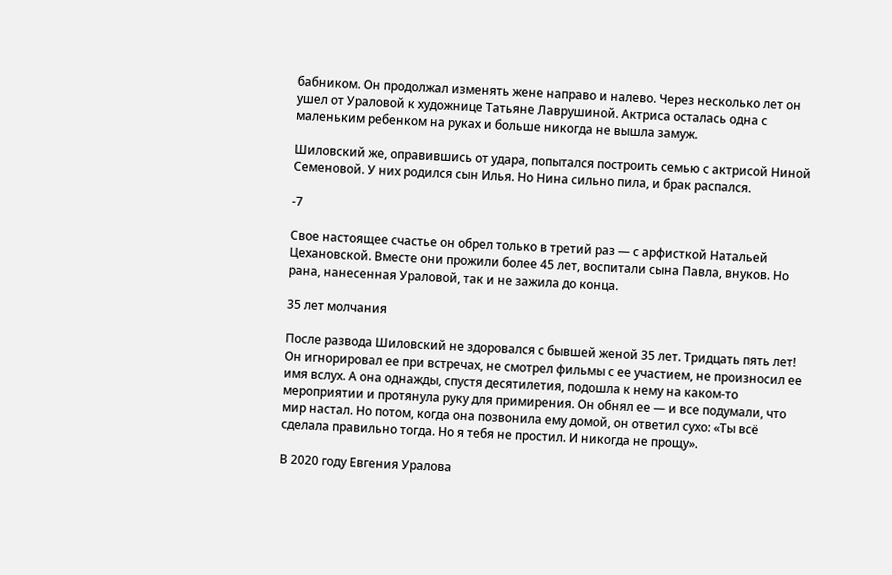бабником. Он продолжал изменять жене направо и налево. Через несколько лет он ушел от Ураловой к художнице Татьяне Лаврушиной. Актриса осталась одна с маленьким ребенком на руках и больше никогда не вышла замуж.

Шиловский же, оправившись от удара, попытался построить семью с актрисой Ниной Семеновой. У них родился сын Илья. Но Нина сильно пила, и брак распался.

-7

Свое настоящее счастье он обрел только в третий раз — с арфисткой Натальей Цехановской. Вместе они прожили более 45 лет, воспитали сына Павла, внуков. Но рана, нанесенная Ураловой, так и не зажила до конца.

35 лет молчания

После развода Шиловский не здоровался с бывшей женой 35 лет. Тридцать пять лет! Он игнорировал ее при встречах, не смотрел фильмы с ее участием, не произносил ее имя вслух. А она однажды, спустя десятилетия, подошла к нему на каком-то мероприятии и протянула руку для примирения. Он обнял ее — и все подумали, что мир настал. Но потом, когда она позвонила ему домой, он ответил сухо: «Ты всё сделала правильно тогда. Но я тебя не простил. И никогда не прощу».

В 2020 году Евгения Уралова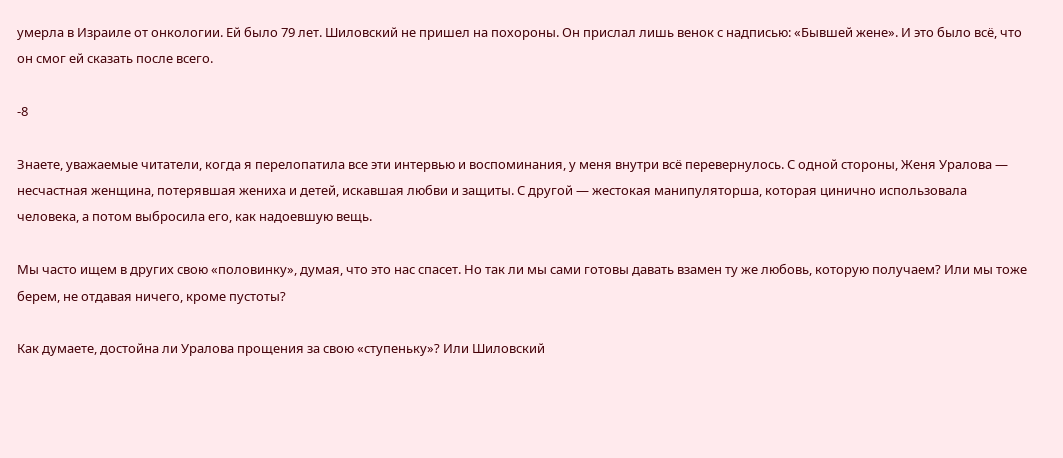умерла в Израиле от онкологии. Ей было 79 лет. Шиловский не пришел на похороны. Он прислал лишь венок с надписью: «Бывшей жене». И это было всё, что он смог ей сказать после всего.

-8

Знаете, уважаемые читатели, когда я перелопатила все эти интервью и воспоминания, у меня внутри всё перевернулось. С одной стороны, Женя Уралова — несчастная женщина, потерявшая жениха и детей, искавшая любви и защиты. С другой — жестокая манипуляторша, которая цинично использовала человека, а потом выбросила его, как надоевшую вещь.

Мы часто ищем в других свою «половинку», думая, что это нас спасет. Но так ли мы сами готовы давать взамен ту же любовь, которую получаем? Или мы тоже берем, не отдавая ничего, кроме пустоты?

Как думаете, достойна ли Уралова прощения за свою «ступеньку»? Или Шиловский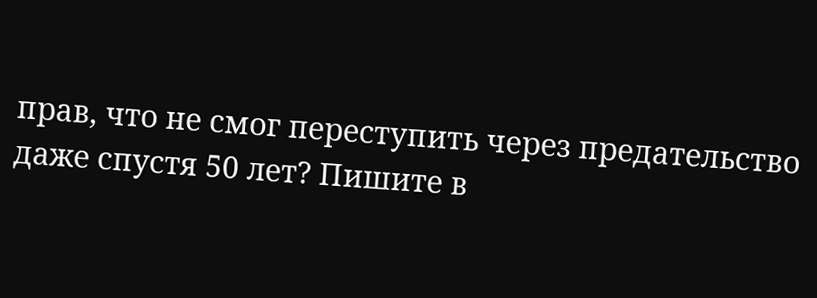прав, что не смог переступить через предательство даже спустя 50 лет? Пишите в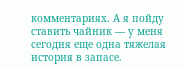комментариях. А я пойду ставить чайник — у меня сегодня еще одна тяжелая история в запасе.